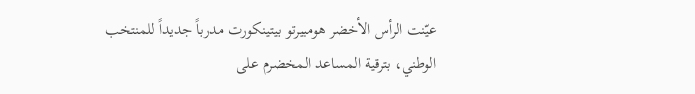عيّنت الرأس الأخضر هومبيرتو بيتينكورت مدرباً جديداً للمنتخب الوطني، بترقية المساعد المخضرم على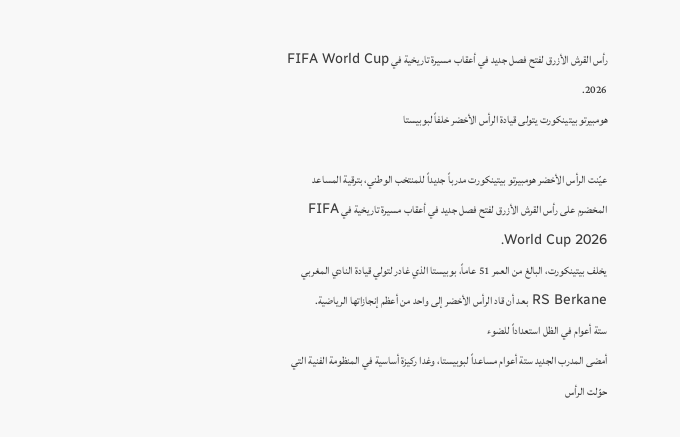رأس القرش الأزرق لفتح فصل جديد في أعقاب مسيرة تاريخية في FIFA World Cup 2026.
هومبيرتو بيتينكورت يتولى قيادة الرأس الأخضر خلفاً لبوبيستا

عيّنت الرأس الأخضر هومبيرتو بيتينكورت مدرباً جديداً للمنتخب الوطني، بترقية المساعد المخضرم على رأس القرش الأزرق لفتح فصل جديد في أعقاب مسيرة تاريخية في FIFA World Cup 2026.
يخلف بيتينكورت، البالغ من العمر 51 عاماً، بوبيستا الذي غادر لتولي قيادة النادي المغربي RS Berkane بعد أن قاد الرأس الأخضر إلى واحد من أعظم إنجازاتها الرياضية.
ستة أعوام في الظل استعداداً للضوء
أمضى المدرب الجديد ستة أعوام مساعداً لبوبيستا، وغدا ركيزة أساسية في المنظومة الفنية التي حوّلت الرأس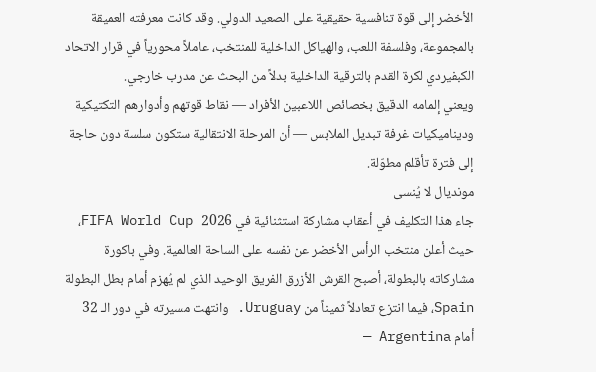الأخضر إلى قوة تنافسية حقيقية على الصعيد الدولي. وقد كانت معرفته العميقة بالمجموعة، وفلسفة اللعب، والهياكل الداخلية للمنتخب، عاملاً محورياً في قرار الاتحاد الكبفيردي لكرة القدم بالترقية الداخلية بدلاً من البحث عن مدرب خارجي.
ويعني إلمامه الدقيق بخصائص اللاعبين الأفراد — نقاط قوتهم وأدوارهم التكتيكية وديناميكيات غرفة تبديل الملابس — أن المرحلة الانتقالية ستكون سلسة دون حاجة إلى فترة تأقلم مطوّلة.
مونديال لا يُنسى
جاء هذا التكليف في أعقاب مشاركة استثنائية في FIFA World Cup 2026، حيث أعلن منتخب الرأس الأخضر عن نفسه على الساحة العالمية. وفي باكورة مشاركاته بالبطولة، أصبح القرش الأزرق الفريق الوحيد الذي لم يُهزم أمام بطل البطولة Spain، فيما انتزع تعادلاً ثميناً من Uruguay. وانتهت مسيرته في دور الـ 32 أمام Argentina —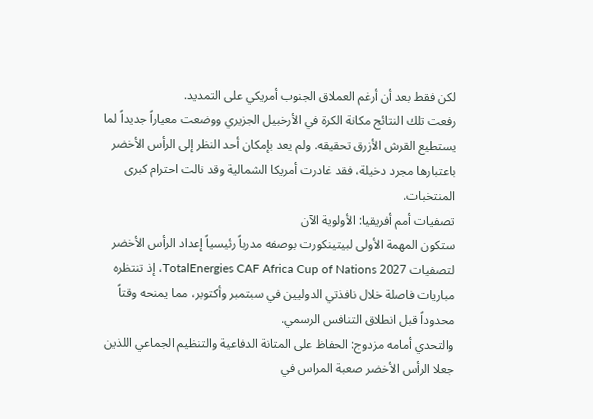لكن فقط بعد أن أرغم العملاق الجنوب أمريكي على التمديد.
رفعت تلك النتائج مكانة الكرة في الأرخبيل الجزيري ووضعت معياراً جديداً لما يستطيع القرش الأزرق تحقيقه. ولم يعد بإمكان أحد النظر إلى الرأس الأخضر باعتبارها مجرد دخيلة، فقد غادرت أمريكا الشمالية وقد نالت احترام كبرى المنتخبات.
تصفيات أمم أفريقيا: الأولوية الآن
ستكون المهمة الأولى لبيتينكورت بوصفه مدرباً رئيسياً إعداد الرأس الأخضر لتصفيات 2027 TotalEnergies CAF Africa Cup of Nations، إذ تنتظره مباريات فاصلة خلال نافذتي الدوليين في سبتمبر وأكتوبر، مما يمنحه وقتاً محدوداً قبل انطلاق التنافس الرسمي.
والتحدي أمامه مزدوج: الحفاظ على المتانة الدفاعية والتنظيم الجماعي اللذين جعلا الرأس الأخضر صعبة المراس في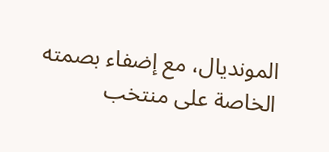المونديال، مع إضفاء بصمته الخاصة على منتخب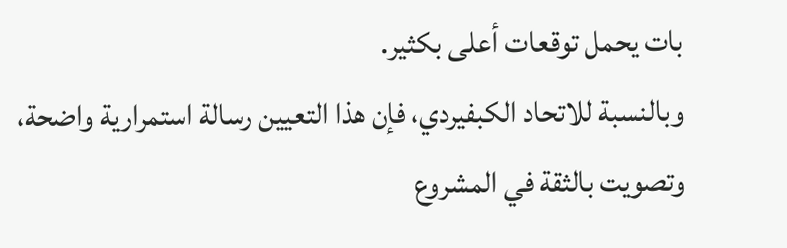بات يحمل توقعات أعلى بكثير.
وبالنسبة للاتحاد الكبفيردي، فإن هذا التعيين رسالة استمرارية واضحة، وتصويت بالثقة في المشروع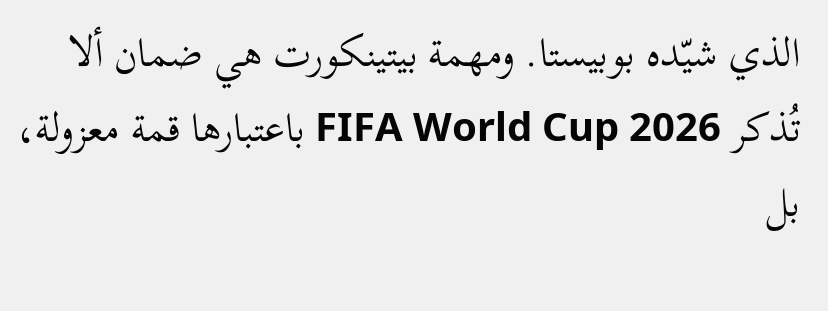الذي شيّده بوبيستا. ومهمة بيتينكورت هي ضمان ألا تُذكر FIFA World Cup 2026 باعتبارها قمة معزولة، بل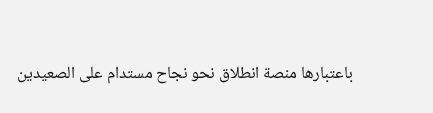باعتبارها منصة انطلاق نحو نجاح مستدام على الصعيدين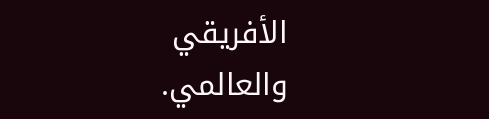الأفريقي والعالمي.